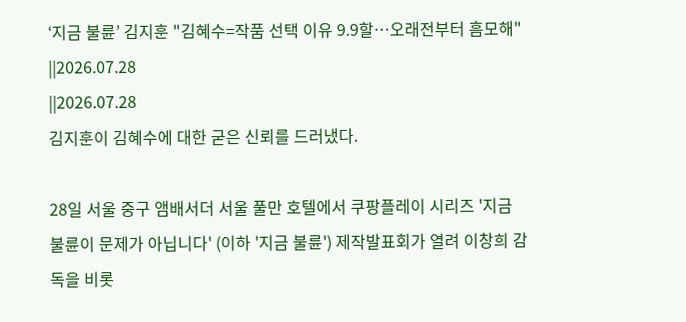‘지금 불륜’ 김지훈 "김혜수=작품 선택 이유 9.9할…오래전부터 흠모해"
||2026.07.28
||2026.07.28
김지훈이 김혜수에 대한 굳은 신뢰를 드러냈다.

28일 서울 중구 앰배서더 서울 풀만 호텔에서 쿠팡플레이 시리즈 '지금 불륜이 문제가 아닙니다' (이하 '지금 불륜') 제작발표회가 열려 이창희 감독을 비롯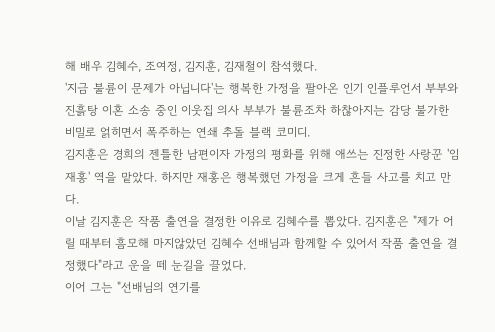해 배우 김혜수, 조여정, 김지훈, 김재철이 참석했다.
'지금 불륜이 문제가 아닙니다'는 행복한 가정을 팔아온 인기 인플루언서 부부와 진흙탕 이혼 소송 중인 이웃집 의사 부부가 불륜조차 하찮아지는 감당 불가한 비밀로 얽히면서 폭주하는 연쇄 추돌 블랙 코미디.
김지훈은 경희의 젠틀한 남편이자 가정의 평화를 위해 애쓰는 진정한 사랑꾼 '임재홍' 역을 맡았다. 하지만 재홍은 행복했던 가정을 크게 흔들 사고를 치고 만다.
이날 김지훈은 작품 출연을 결정한 이유로 김혜수를 뽑았다. 김지훈은 "제가 어릴 때부터 흠모해 마지않았던 김혜수 선배님과 함께할 수 있어서 작품 출연을 결정했다"라고 운을 떼 눈길을 끌었다.
이어 그는 "선배님의 연기를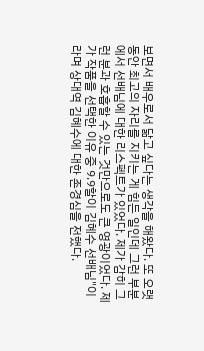보면서 배우로서 닮고 싶다는 생각을 해왔다. 또 오랫동안 최고의 자리를 지키는 게 힘든 일인데 그런 부분에서 선배님에 대한 리스펙트가 있었다. 제가 감히 그런 분과 호흡할 수 있는 것만으로도 큰 영광이었다. 제가 작품을 선택한 이유 중 9.9할이 김혜수 선배님"이라며 상대역 김혜수에 대한 존경심을 전했다.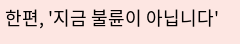한편, '지금 불륜이 아닙니다'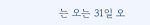는 오는 31일 오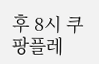후 8시 쿠팡플레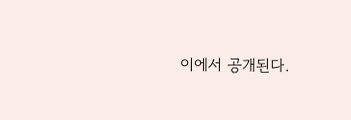이에서 공개된다.